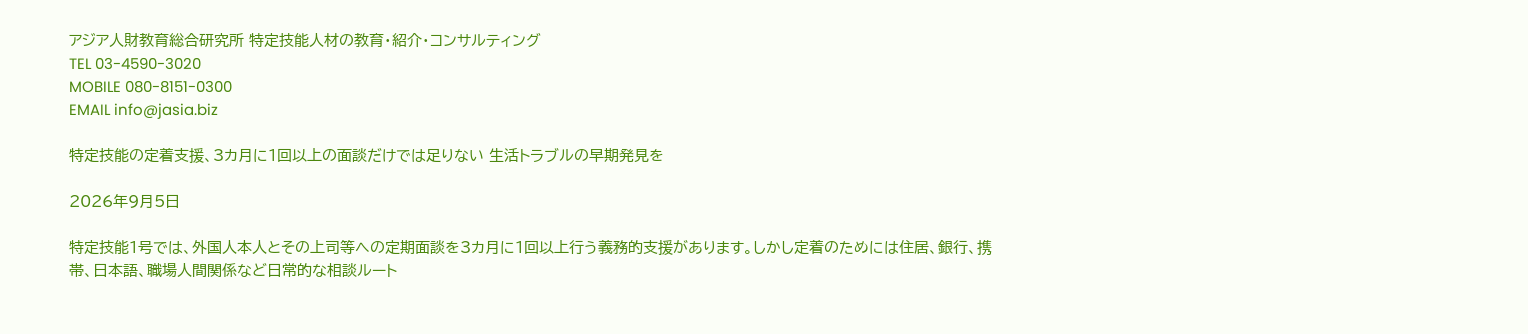アジア人財教育総合研究所 特定技能人材の教育・紹介・コンサルティング
TEL 03-4590-3020
MOBILE 080-8151-0300
EMAIL info@jasia.biz

特定技能の定着支援、3カ月に1回以上の面談だけでは足りない 生活トラブルの早期発見を

2026年9月5日

特定技能1号では、外国人本人とその上司等への定期面談を3カ月に1回以上行う義務的支援があります。しかし定着のためには住居、銀行、携帯、日本語、職場人間関係など日常的な相談ルート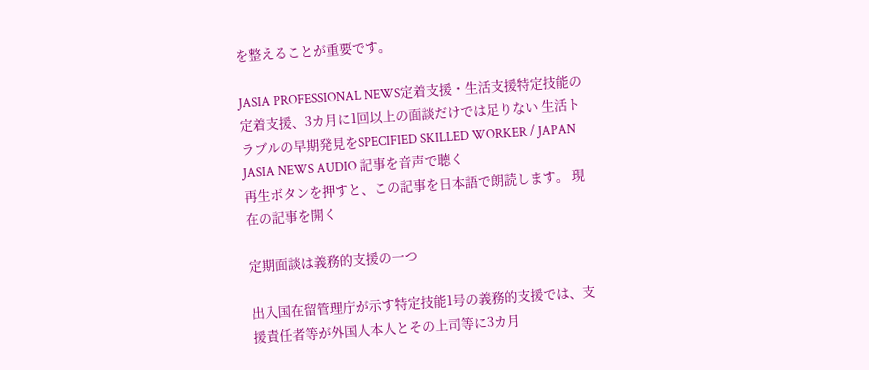を整えることが重要です。

JASIA PROFESSIONAL NEWS定着支援・生活支援特定技能の定着支援、3カ月に1回以上の面談だけでは足りない 生活トラブルの早期発見をSPECIFIED SKILLED WORKER / JAPAN
JASIA NEWS AUDIO 記事を音声で聴く
再生ボタンを押すと、この記事を日本語で朗読します。 現在の記事を開く

定期面談は義務的支援の一つ

出入国在留管理庁が示す特定技能1号の義務的支援では、支援責任者等が外国人本人とその上司等に3カ月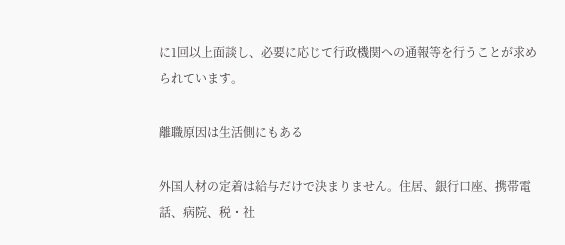に1回以上面談し、必要に応じて行政機関への通報等を行うことが求められています。

離職原因は生活側にもある

外国人材の定着は給与だけで決まりません。住居、銀行口座、携帯電話、病院、税・社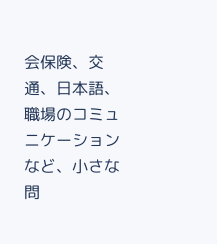会保険、交通、日本語、職場のコミュニケーションなど、小さな問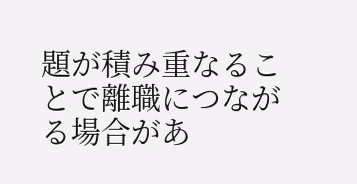題が積み重なることで離職につながる場合があ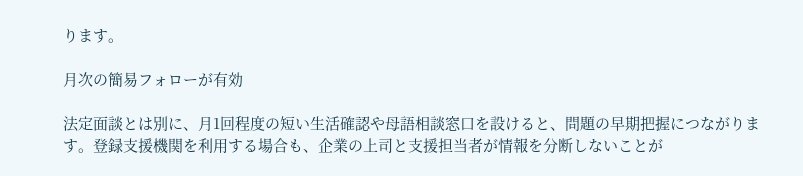ります。

月次の簡易フォローが有効

法定面談とは別に、月1回程度の短い生活確認や母語相談窓口を設けると、問題の早期把握につながります。登録支援機関を利用する場合も、企業の上司と支援担当者が情報を分断しないことが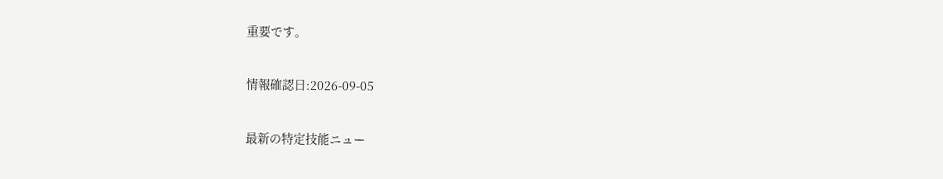重要です。

情報確認日:2026-09-05

最新の特定技能ニュー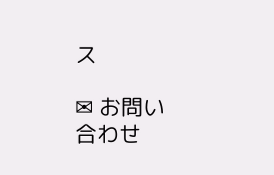ス

✉ お問い合わせ